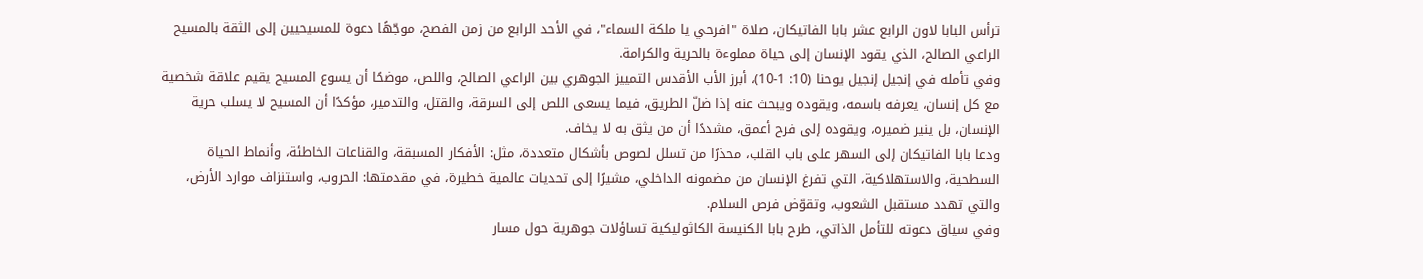ترأس البابا لاون الرابع عشر بابا الفاتيكان، صلاة "افرحي يا ملكة السماء"، في الأحد الرابع من زمن الفصح، موجّهًا دعوة للمسيحيين إلى الثقة بالمسيح الراعي الصالح، الذي يقود الإنسان إلى حياة مملوءة بالحرية والكرامة.
وفي تأمله في إنجيل إنجيل يوحنا (10: 1-10)، أبرز الأب الأقدس التمييز الجوهري بين الراعي الصالح، واللص، موضحًا أن يسوع المسيح يقيم علاقة شخصية مع كل إنسان، يعرفه باسمه، ويقوده ويبحث عنه إذا ضلّ الطريق، فيما يسعى اللص إلى السرقة، والقتل، والتدمير، مؤكدًا أن المسيح لا يسلب حرية الإنسان، بل ينير ضميره، ويقوده إلى فرح أعمق، مشددًا أن من يثق به لا يخاف.
ودعا بابا الفاتيكان إلى السهر على باب القلب، محذرًا من تسلل لصوص بأشكال متعددة، مثل: الأفكار المسبقة، والقناعات الخاطئة، وأنماط الحياة السطحية، والاستهلاكية، التي تفرغ الإنسان من مضمونه الداخلي، مشيرًا إلى تحديات عالمية خطيرة، في مقدمتها: الحروب، واستنزاف موارد الأرض، والتي تهدد مستقبل الشعوب، وتقوّض فرص السلام.
وفي سياق دعوته للتأمل الذاتي، طرح بابا الكنيسة الكاثوليكية تساؤلات جوهرية حول مسار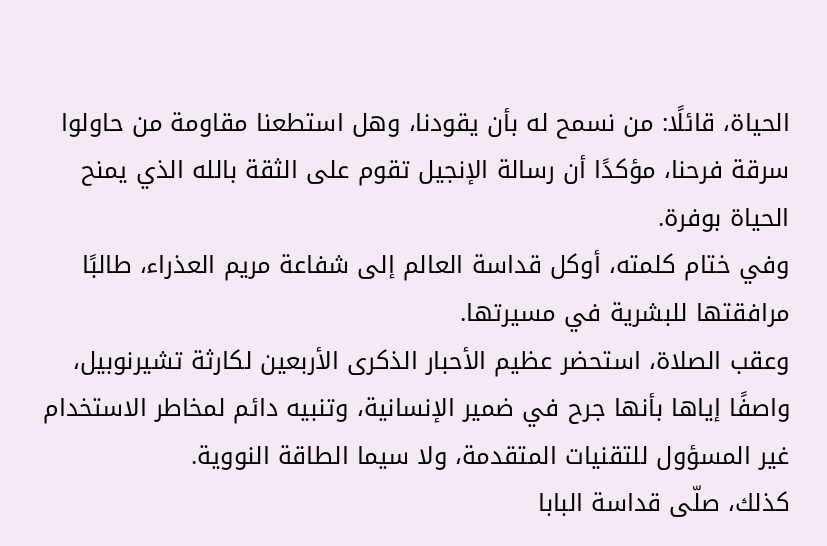الحياة، قائلًا: من نسمح له بأن يقودنا، وهل استطعنا مقاومة من حاولوا سرقة فرحنا، مؤكدًا أن رسالة الإنجيل تقوم على الثقة بالله الذي يمنح الحياة بوفرة.
وفي ختام كلمته، أوكل قداسة العالم إلى شفاعة مريم العذراء، طالبًا مرافقتها للبشرية في مسيرتها.
وعقب الصلاة، استحضر عظيم الأحبار الذكرى الأربعين لكارثة تشيرنوبيل، واصفًا إياها بأنها جرح في ضمير الإنسانية، وتنبيه دائم لمخاطر الاستخدام غير المسؤول للتقنيات المتقدمة، ولا سيما الطاقة النووية.
كذلك، صلّى قداسة البابا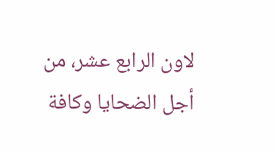لاون الرابع عشر، من أجل الضحايا وكافة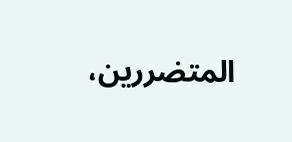المتضررين،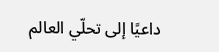داعيًا إلى تحلّي العالم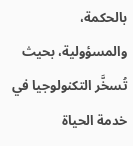بالحكمة، والمسؤولية، بحيث تُسخَّر التكنولوجيا في خدمة الحياة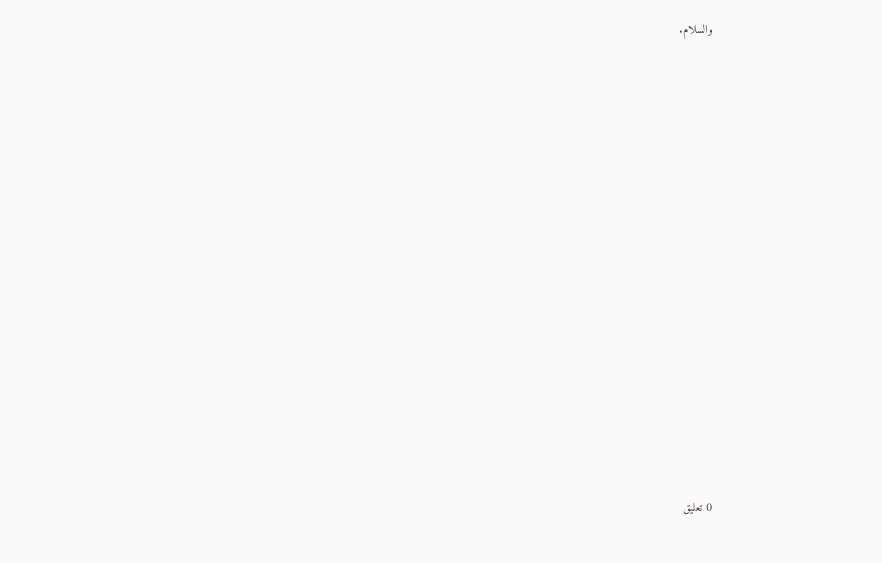والسلام.


















0 تعليق